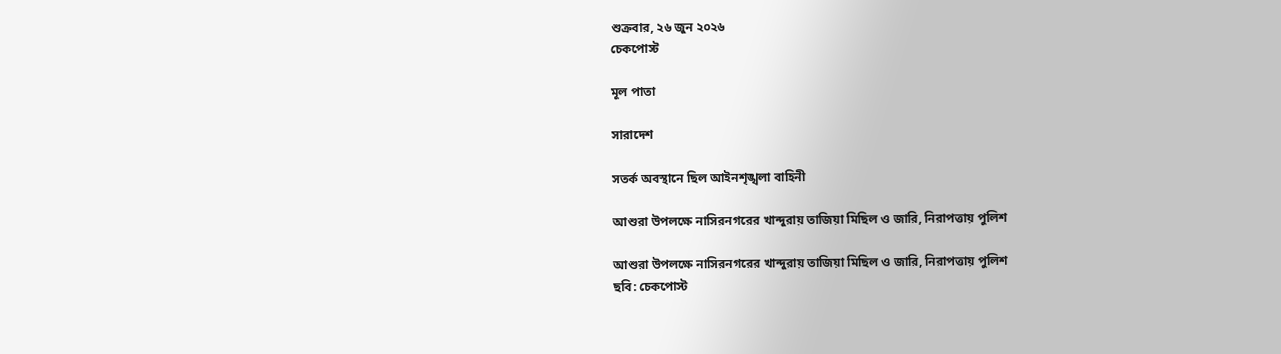শুক্রবার, ২৬ জুন ২০২৬
চেকপোস্ট

মূল পাতা

সারাদেশ

সতর্ক অবস্থানে ছিল আইনশৃঙ্খলা বাহিনী

আশুরা উপলক্ষে নাসিরনগরের খান্দুরায় তাজিয়া মিছিল ও জারি, নিরাপত্তায় পুলিশ

আশুরা উপলক্ষে নাসিরনগরের খান্দুরায় তাজিয়া মিছিল ও জারি, নিরাপত্তায় পুলিশ
ছবি: চেকপোস্ট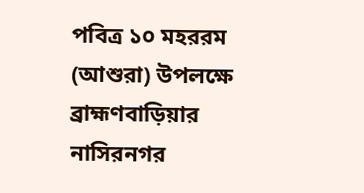পবিত্র ১০ মহররম (আশুরা) উপলক্ষে ব্রাহ্মণবাড়িয়ার নাসিরনগর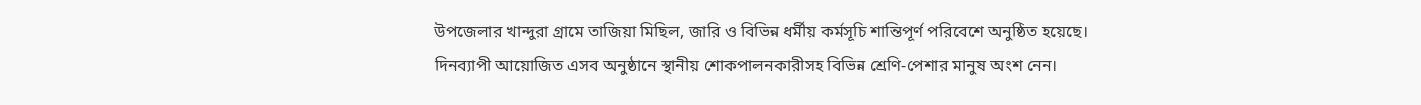উপজেলার খান্দুরা গ্রামে তাজিয়া মিছিল, জারি ও বিভিন্ন ধর্মীয় কর্মসূচি শান্তিপূর্ণ পরিবেশে অনুষ্ঠিত হয়েছে। দিনব্যাপী আয়োজিত এসব অনুষ্ঠানে স্থানীয় শোকপালনকারীসহ বিভিন্ন শ্রেণি-পেশার মানুষ অংশ নেন।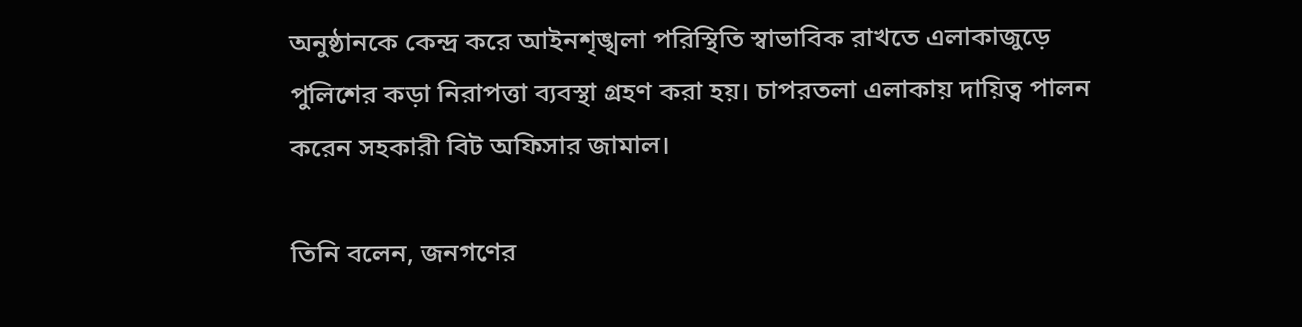অনুষ্ঠানকে কেন্দ্র করে আইনশৃঙ্খলা পরিস্থিতি স্বাভাবিক রাখতে এলাকাজুড়ে পুলিশের কড়া নিরাপত্তা ব্যবস্থা গ্রহণ করা হয়। চাপরতলা এলাকায় দায়িত্ব পালন করেন সহকারী বিট অফিসার জামাল।

তিনি বলেন, জনগণের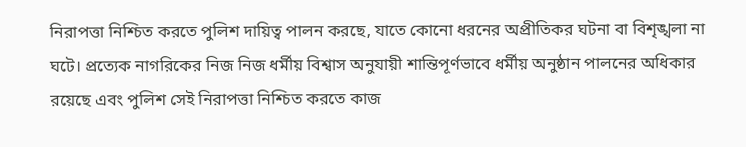নিরাপত্তা নিশ্চিত করতে পুলিশ দায়িত্ব পালন করছে, যাতে কোনো ধরনের অপ্রীতিকর ঘটনা বা বিশৃঙ্খলা না ঘটে। প্রত্যেক নাগরিকের নিজ নিজ ধর্মীয় বিশ্বাস অনুযায়ী শান্তিপূর্ণভাবে ধর্মীয় অনুষ্ঠান পালনের অধিকার রয়েছে এবং পুলিশ সেই নিরাপত্তা নিশ্চিত করতে কাজ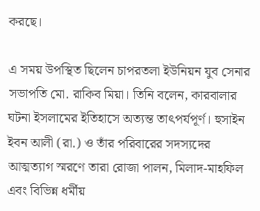করছে।

এ সময় উপস্থিত ছিলেন চাপরতলা ইউনিয়ন যুব সেনার সভাপতি মো. রাকিব মিয়া। তিনি বলেন, কারবালার ঘটনা ইসলামের ইতিহাসে অত্যন্ত তাৎপর্যপূর্ণ। হুসাইন ইবন আলী (রা.) ও তাঁর পরিবারের সদস্যদের আত্মত্যাগ স্মরণে তারা রোজা পালন, মিলাদ-মাহফিল এবং বিভিন্ন ধর্মীয়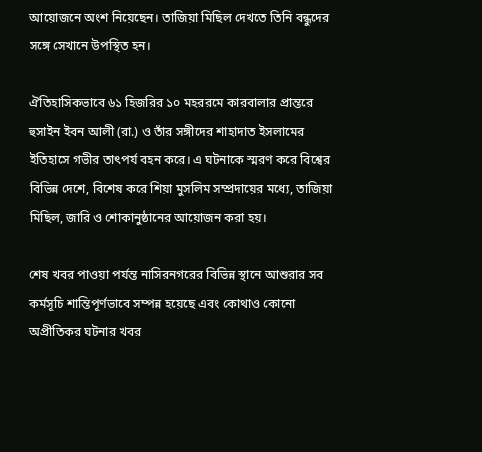আয়োজনে অংশ নিয়েছেন। তাজিয়া মিছিল দেখতে তিনি বন্ধুদের সঙ্গে সেখানে উপস্থিত হন।

ঐতিহাসিকভাবে ৬১ হিজরির ১০ মহররমে কারবালার প্রান্তরে হুসাইন ইবন আলী (রা.) ও তাঁর সঙ্গীদের শাহাদাত ইসলামের ইতিহাসে গভীর তাৎপর্য বহন করে। এ ঘটনাকে স্মরণ করে বিশ্বের বিভিন্ন দেশে, বিশেষ করে শিয়া মুসলিম সম্প্রদায়ের মধ্যে, তাজিয়া মিছিল, জারি ও শোকানুষ্ঠানের আয়োজন করা হয়।

শেষ খবর পাওয়া পর্যন্ত নাসিরনগরের বিভিন্ন স্থানে আশুরার সব কর্মসূচি শান্তিপূর্ণভাবে সম্পন্ন হয়েছে এবং কোথাও কোনো অপ্রীতিকর ঘটনার খবর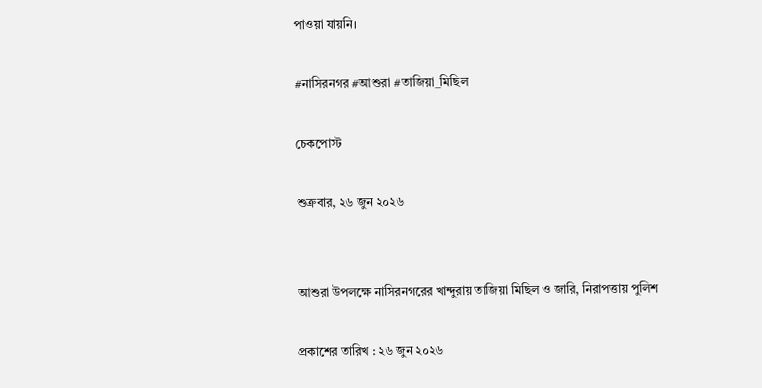পাওয়া যায়নি।

#নাসিরনগর #আশুরা #তাজিয়া_মিছিল

চেকপোস্ট

শুক্রবার, ২৬ জুন ২০২৬


আশুরা উপলক্ষে নাসিরনগরের খান্দুরায় তাজিয়া মিছিল ও জারি, নিরাপত্তায় পুলিশ

প্রকাশের তারিখ : ২৬ জুন ২০২৬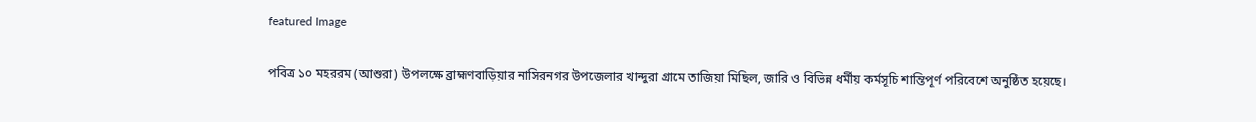featured Image

পবিত্র ১০ মহররম (আশুরা) উপলক্ষে ব্রাহ্মণবাড়িয়ার নাসিরনগর উপজেলার খান্দুরা গ্রামে তাজিয়া মিছিল, জারি ও বিভিন্ন ধর্মীয় কর্মসূচি শান্তিপূর্ণ পরিবেশে অনুষ্ঠিত হয়েছে।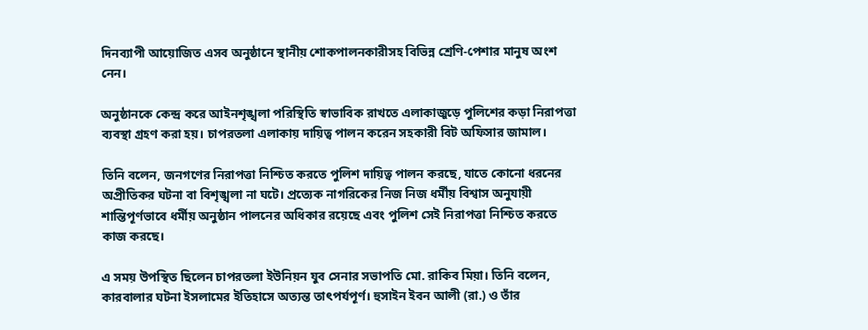দিনব্যাপী আয়োজিত এসব অনুষ্ঠানে স্থানীয় শোকপালনকারীসহ বিভিন্ন শ্রেণি-পেশার মানুষ অংশ নেন।

অনুষ্ঠানকে কেন্দ্র করে আইনশৃঙ্খলা পরিস্থিতি স্বাভাবিক রাখতে এলাকাজুড়ে পুলিশের কড়া নিরাপত্তা ব্যবস্থা গ্রহণ করা হয়। চাপরতলা এলাকায় দায়িত্ব পালন করেন সহকারী বিট অফিসার জামাল।

তিনি বলেন, জনগণের নিরাপত্তা নিশ্চিত করতে পুলিশ দায়িত্ব পালন করছে, যাতে কোনো ধরনের অপ্রীতিকর ঘটনা বা বিশৃঙ্খলা না ঘটে। প্রত্যেক নাগরিকের নিজ নিজ ধর্মীয় বিশ্বাস অনুযায়ী শান্তিপূর্ণভাবে ধর্মীয় অনুষ্ঠান পালনের অধিকার রয়েছে এবং পুলিশ সেই নিরাপত্তা নিশ্চিত করতে কাজ করছে।

এ সময় উপস্থিত ছিলেন চাপরতলা ইউনিয়ন যুব সেনার সভাপতি মো. রাকিব মিয়া। তিনি বলেন, কারবালার ঘটনা ইসলামের ইতিহাসে অত্যন্ত তাৎপর্যপূর্ণ। হুসাইন ইবন আলী (রা.) ও তাঁর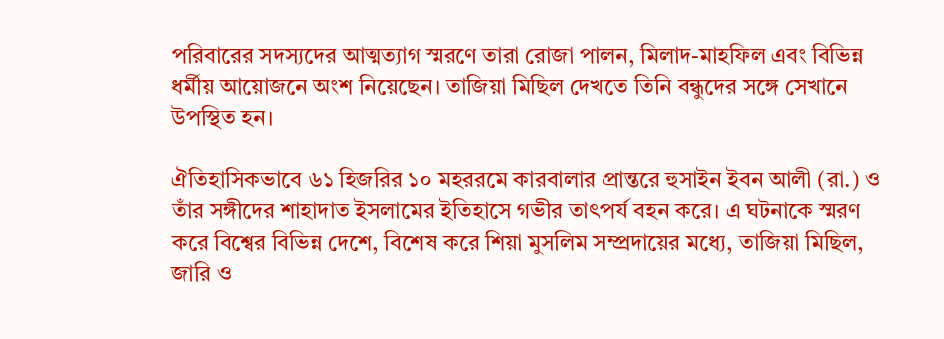পরিবারের সদস্যদের আত্মত্যাগ স্মরণে তারা রোজা পালন, মিলাদ-মাহফিল এবং বিভিন্ন ধর্মীয় আয়োজনে অংশ নিয়েছেন। তাজিয়া মিছিল দেখতে তিনি বন্ধুদের সঙ্গে সেখানে উপস্থিত হন।

ঐতিহাসিকভাবে ৬১ হিজরির ১০ মহররমে কারবালার প্রান্তরে হুসাইন ইবন আলী (রা.) ও তাঁর সঙ্গীদের শাহাদাত ইসলামের ইতিহাসে গভীর তাৎপর্য বহন করে। এ ঘটনাকে স্মরণ করে বিশ্বের বিভিন্ন দেশে, বিশেষ করে শিয়া মুসলিম সম্প্রদায়ের মধ্যে, তাজিয়া মিছিল, জারি ও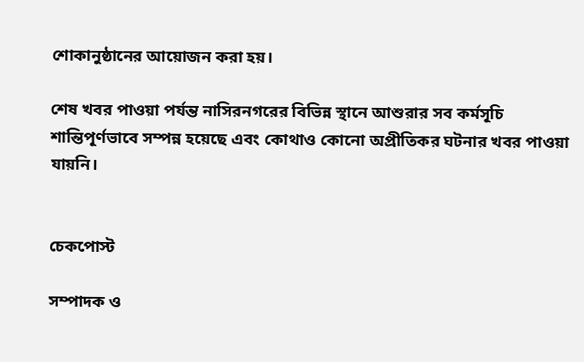শোকানুষ্ঠানের আয়োজন করা হয়।

শেষ খবর পাওয়া পর্যন্ত নাসিরনগরের বিভিন্ন স্থানে আশুরার সব কর্মসূচি শান্তিপূর্ণভাবে সম্পন্ন হয়েছে এবং কোথাও কোনো অপ্রীতিকর ঘটনার খবর পাওয়া যায়নি।


চেকপোস্ট

সম্পাদক ও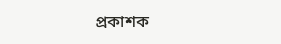প্রকাশক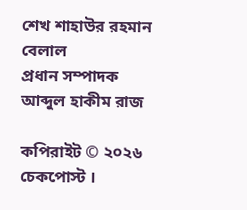শেখ শাহাউর রহমান বেলাল
প্রধান সম্পাদক
আব্দুল হাকীম রাজ

কপিরাইট © ২০২৬ চেকপোস্ট ।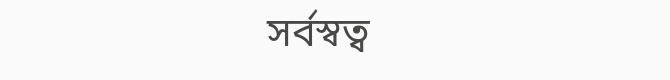সর্বস্বত্ব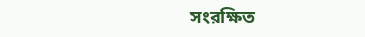সংরক্ষিত